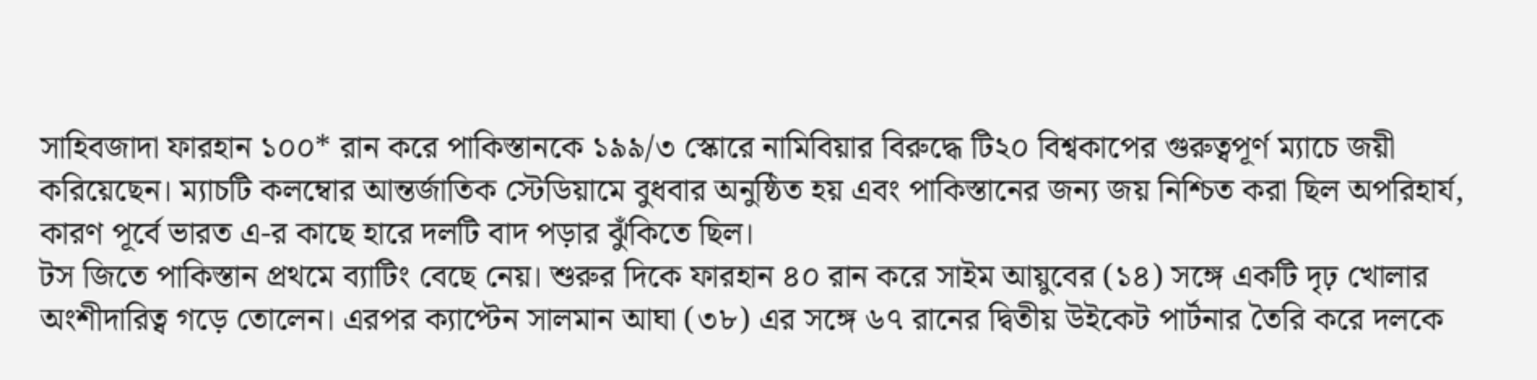সাহিবজাদা ফারহান ১০০* রান করে পাকিস্তানকে ১৯৯/৩ স্কোরে নামিবিয়ার বিরুদ্ধে টি২০ বিশ্বকাপের গুরুত্বপূর্ণ ম্যাচে জয়ী করিয়েছেন। ম্যাচটি কলম্বোর আন্তর্জাতিক স্টেডিয়ামে বুধবার অনুষ্ঠিত হয় এবং পাকিস্তানের জন্য জয় নিশ্চিত করা ছিল অপরিহার্য, কারণ পূর্বে ভারত এ-র কাছে হারে দলটি বাদ পড়ার ঝুঁকিতে ছিল।
টস জিতে পাকিস্তান প্রথমে ব্যাটিং বেছে নেয়। শুরুর দিকে ফারহান ৪০ রান করে সাইম আয়ুবের (১৪) সঙ্গে একটি দৃঢ় খোলার অংশীদারিত্ব গড়ে তোলেন। এরপর ক্যাপ্টেন সালমান আঘা (৩৮) এর সঙ্গে ৬৭ রানের দ্বিতীয় উইকেট পার্টনার তৈরি করে দলকে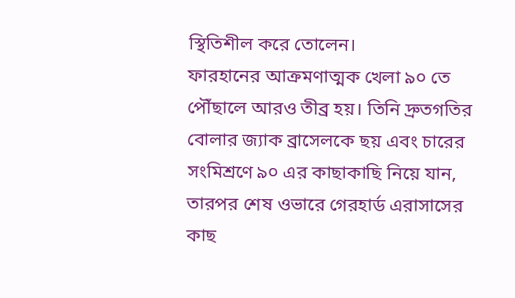স্থিতিশীল করে তোলেন।
ফারহানের আক্রমণাত্মক খেলা ৯০ তে পৌঁছালে আরও তীব্র হয়। তিনি দ্রুতগতির বোলার জ্যাক ব্রাসেলকে ছয় এবং চারের সংমিশ্রণে ৯০ এর কাছাকাছি নিয়ে যান, তারপর শেষ ওভারে গেরহার্ড এরাসাসের কাছ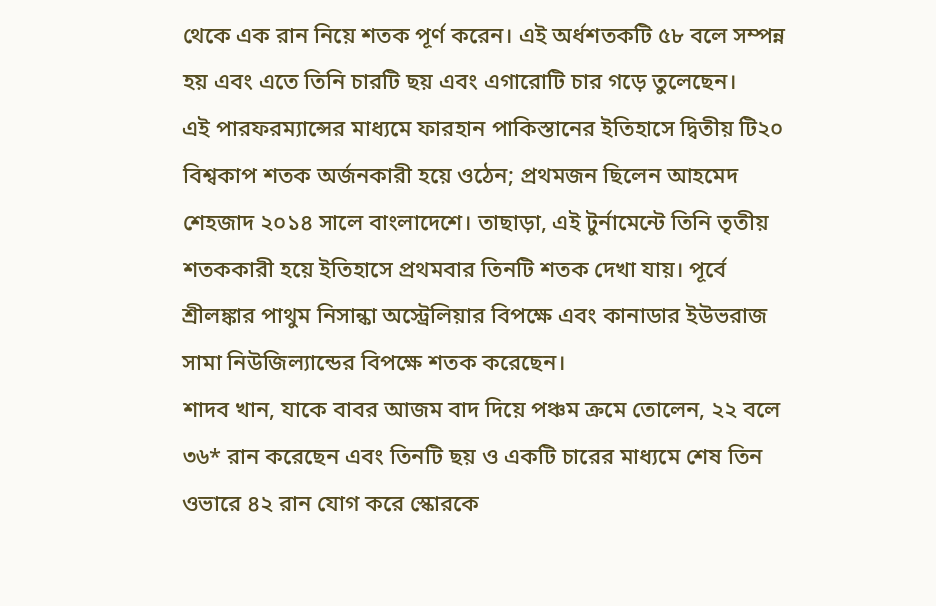থেকে এক রান নিয়ে শতক পূর্ণ করেন। এই অর্ধশতকটি ৫৮ বলে সম্পন্ন হয় এবং এতে তিনি চারটি ছয় এবং এগারোটি চার গড়ে তুলেছেন।
এই পারফরম্যান্সের মাধ্যমে ফারহান পাকিস্তানের ইতিহাসে দ্বিতীয় টি২০ বিশ্বকাপ শতক অর্জনকারী হয়ে ওঠেন; প্রথমজন ছিলেন আহমেদ শেহজাদ ২০১৪ সালে বাংলাদেশে। তাছাড়া, এই টুর্নামেন্টে তিনি তৃতীয় শতককারী হয়ে ইতিহাসে প্রথমবার তিনটি শতক দেখা যায়। পূর্বে শ্রীলঙ্কার পাথুম নিসান্কা অস্ট্রেলিয়ার বিপক্ষে এবং কানাডার ইউভরাজ সামা নিউজিল্যান্ডের বিপক্ষে শতক করেছেন।
শাদব খান, যাকে বাবর আজম বাদ দিয়ে পঞ্চম ক্রমে তোলেন, ২২ বলে ৩৬* রান করেছেন এবং তিনটি ছয় ও একটি চারের মাধ্যমে শেষ তিন ওভারে ৪২ রান যোগ করে স্কোরকে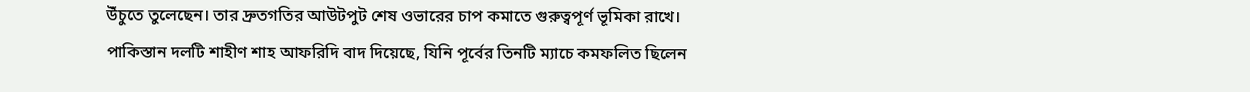উঁচুতে তুলেছেন। তার দ্রুতগতির আউটপুট শেষ ওভারের চাপ কমাতে গুরুত্বপূর্ণ ভূমিকা রাখে।
পাকিস্তান দলটি শাহীণ শাহ আফরিদি বাদ দিয়েছে, যিনি পূর্বের তিনটি ম্যাচে কমফলিত ছিলেন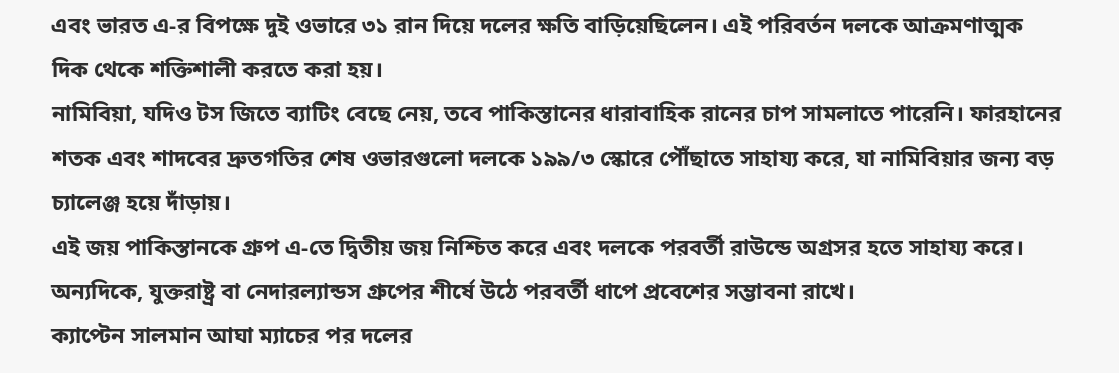এবং ভারত এ-র বিপক্ষে দুই ওভারে ৩১ রান দিয়ে দলের ক্ষতি বাড়িয়েছিলেন। এই পরিবর্তন দলকে আক্রমণাত্মক দিক থেকে শক্তিশালী করতে করা হয়।
নামিবিয়া, যদিও টস জিতে ব্যাটিং বেছে নেয়, তবে পাকিস্তানের ধারাবাহিক রানের চাপ সামলাতে পারেনি। ফারহানের শতক এবং শাদবের দ্রুতগতির শেষ ওভারগুলো দলকে ১৯৯/৩ স্কোরে পৌঁছাতে সাহায্য করে, যা নামিবিয়ার জন্য বড় চ্যালেঞ্জ হয়ে দাঁড়ায়।
এই জয় পাকিস্তানকে গ্রুপ এ-তে দ্বিতীয় জয় নিশ্চিত করে এবং দলকে পরবর্তী রাউন্ডে অগ্রসর হতে সাহায্য করে। অন্যদিকে, যুক্তরাষ্ট্র বা নেদারল্যান্ডস গ্রুপের শীর্ষে উঠে পরবর্তী ধাপে প্রবেশের সম্ভাবনা রাখে।
ক্যাপ্টেন সালমান আঘা ম্যাচের পর দলের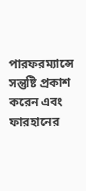পারফরম্যান্সে সন্তুষ্টি প্রকাশ করেন এবং ফারহানের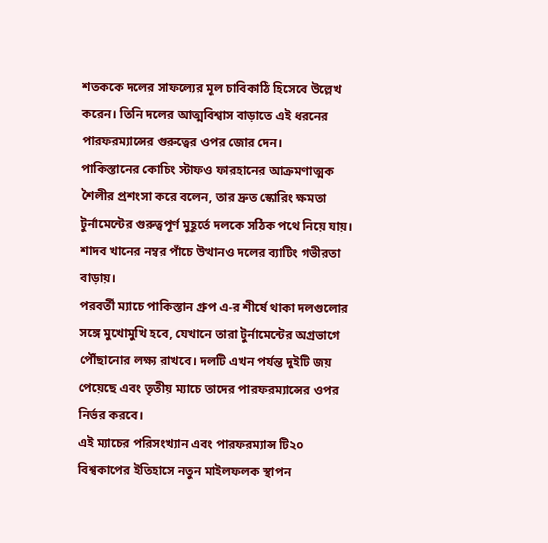শতককে দলের সাফল্যের মূল চাবিকাঠি হিসেবে উল্লেখ করেন। তিনি দলের আত্মবিশ্বাস বাড়াতে এই ধরনের পারফরম্যান্সের গুরুত্বের ওপর জোর দেন।
পাকিস্তানের কোচিং স্টাফও ফারহানের আক্রমণাত্মক শৈলীর প্রশংসা করে বলেন, তার দ্রুত স্কোরিং ক্ষমতা টুর্নামেন্টের গুরুত্বপূর্ণ মুহূর্তে দলকে সঠিক পথে নিয়ে যায়। শাদব খানের নম্বর পাঁচে উত্থানও দলের ব্যাটিং গভীরতা বাড়ায়।
পরবর্তী ম্যাচে পাকিস্তান গ্রুপ এ-র শীর্ষে থাকা দলগুলোর সঙ্গে মুখোমুখি হবে, যেখানে তারা টুর্নামেন্টের অগ্রভাগে পৌঁছানোর লক্ষ্য রাখবে। দলটি এখন পর্যন্ত দুইটি জয় পেয়েছে এবং তৃতীয় ম্যাচে তাদের পারফরম্যান্সের ওপর নির্ভর করবে।
এই ম্যাচের পরিসংখ্যান এবং পারফরম্যান্স টি২০ বিশ্বকাপের ইতিহাসে নতুন মাইলফলক স্থাপন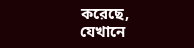করেছে, যেখানে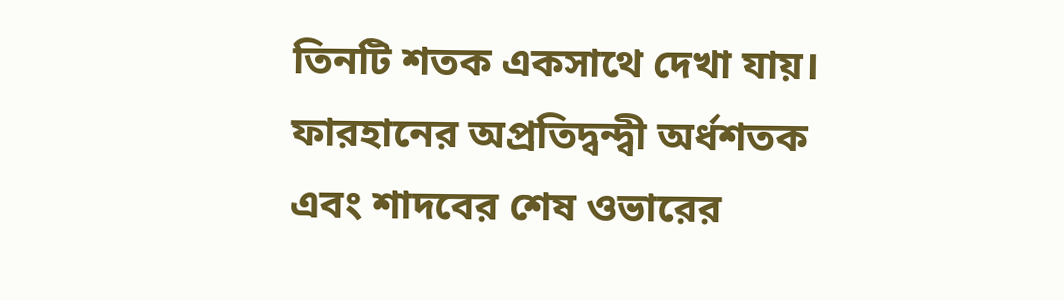তিনটি শতক একসাথে দেখা যায়। ফারহানের অপ্রতিদ্বন্দ্বী অর্ধশতক এবং শাদবের শেষ ওভারের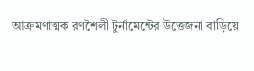আক্রমণাত্মক রণশৈলী টুর্নামেন্টের উত্তেজনা বাড়িয়ে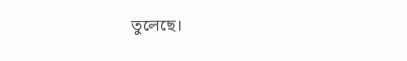তুলেছে।